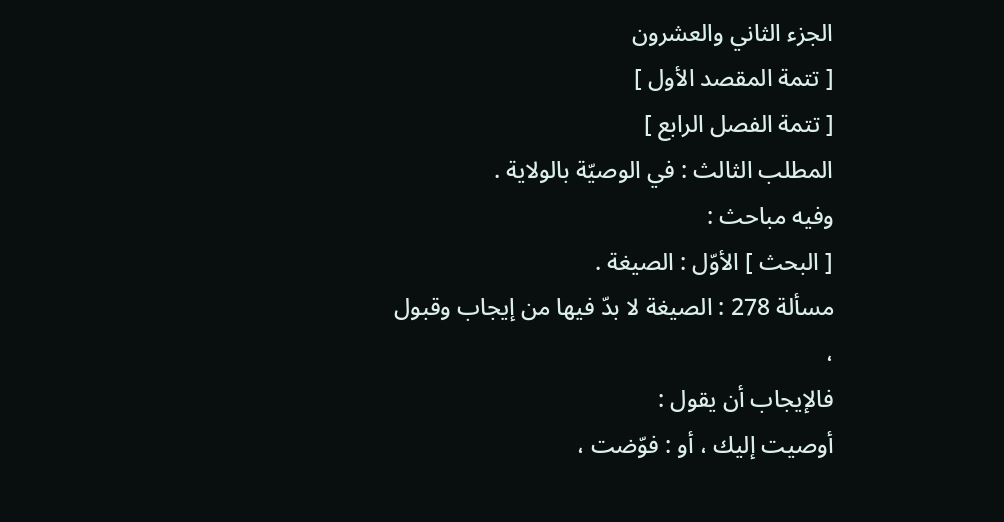الجزء الثاني والعشرون
[ تتمة المقصد الأول ]
[ تتمة الفصل الرابع ]
المطلب الثالث : في الوصيّة بالولاية .
وفيه مباحث :
[ البحث ] الأوّل : الصيغة .
مسألة 278 : الصيغة لا بدّ فيها من إيجاب وقبول ،
فالإيجاب أن يقول :
أوصيت إليك ، أو : فوّضت ،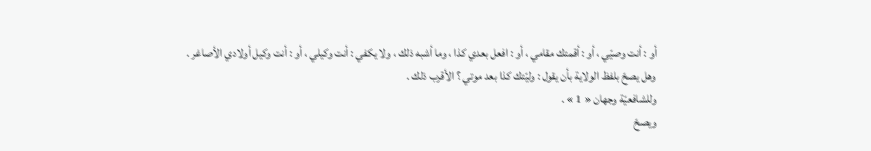أو : أنت وصيّي ، أو : أقمتك مقامي ، أو : افعل بعدي كذا ، وما أشبه ذلك ، ولا يكفي : أنت وكيلي ، أو : أنت وكيل أولادي الأصاغر .
وهل يصحّ بلفظ الولاية بأن يقول : وليّتك كذا بعد موتي ؟ الأقرب ذلك .
وللشافعيّة وجهان « 1 » .
ويصحّ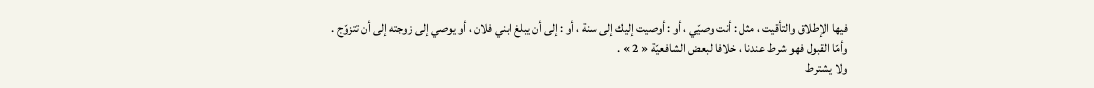فيها الإطلاق والتأقيت ، مثل : أنت وصيّي ، أو : أوصيت إليك إلى سنة ، أو : إلى أن يبلغ ابني فلان ، أو يوصي إلى زوجته إلى أن تتزوّج .
وأمّا القبول فهو شرط عندنا ، خلافا لبعض الشافعيّة « 2 » .
ولا يشترط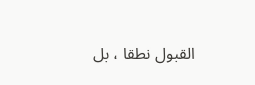القبول نطقا ، بل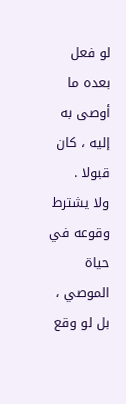لو فعل بعده ما أوصى به إليه ، كان قبولا .
ولا يشترط وقوعه في حياة الموصي ، بل لو وقع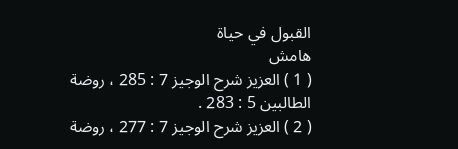القبول في حياة
هامش
( 1 ) العزيز شرح الوجيز 7 : 285 ، روضة الطالبين 5 : 283 .
( 2 ) العزيز شرح الوجيز 7 : 277 ، روضة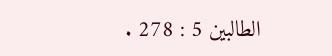الطالبين 5 : 278 .